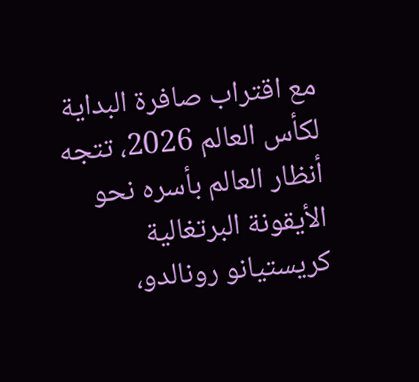مع اقتراب صافرة البداية لكأس العالم 2026، تتجه أنظار العالم بأسره نحو الأيقونة البرتغالية كريستيانو رونالدو،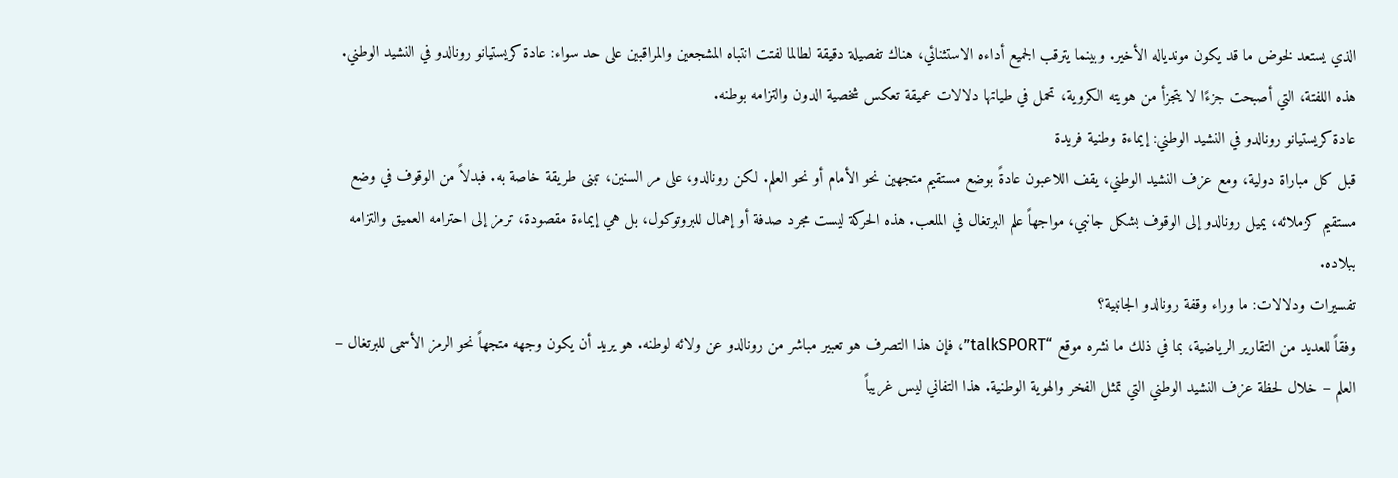الذي يستعد لخوض ما قد يكون موندياله الأخير. وبينما يترقب الجميع أداءه الاستثنائي، هناك تفصيلة دقيقة لطالما لفتت انتباه المشجعين والمراقبين على حد سواء: عادة كريستيانو رونالدو في النشيد الوطني. هذه اللفتة، التي أصبحت جزءًا لا يتجزأ من هويته الكروية، تحمل في طياتها دلالات عميقة تعكس شخصية الدون والتزامه بوطنه.
عادة كريستيانو رونالدو في النشيد الوطني: إيماءة وطنية فريدة
قبل كل مباراة دولية، ومع عزف النشيد الوطني، يقف اللاعبون عادةً بوضع مستقيم متجهين نحو الأمام أو نحو العلم. لكن رونالدو، على مر السنين، تبنى طريقة خاصة به. فبدلاً من الوقوف في وضع مستقيم كزملائه، يميل رونالدو إلى الوقوف بشكل جانبي، مواجهاً علم البرتغال في الملعب. هذه الحركة ليست مجرد صدفة أو إهمال للبروتوكول، بل هي إيماءة مقصودة، ترمز إلى احترامه العميق والتزامه ببلاده.
تفسيرات ودلالات: ما وراء وقفة رونالدو الجانبية؟
وفقاً للعديد من التقارير الرياضية، بما في ذلك ما نشره موقع “talkSPORT”، فإن هذا التصرف هو تعبير مباشر من رونالدو عن ولائه لوطنه. هو يريد أن يكون وجهه متجهاً نحو الرمز الأسمى للبرتغال – العلم – خلال لحظة عزف النشيد الوطني التي تمثل الفخر والهوية الوطنية. هذا التفاني ليس غريباً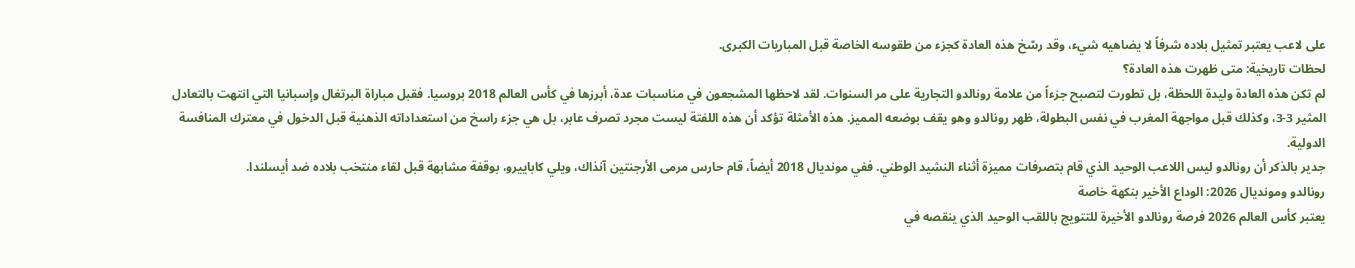على لاعب يعتبر تمثيل بلاده شرفاً لا يضاهيه شيء، وقد رسّخ هذه العادة كجزء من طقوسه الخاصة قبل المباريات الكبرى.
لحظات تاريخية: متى ظهرت هذه العادة؟
لم تكن هذه العادة وليدة اللحظة، بل تطورت لتصبح جزءاً من علامة رونالدو التجارية على مر السنوات. لقد لاحظها المشجعون في مناسبات عدة، أبرزها في كأس العالم 2018 بروسيا. فقبل مباراة البرتغال وإسبانيا التي انتهت بالتعادل المثير 3-3، وكذلك قبل مواجهة المغرب في نفس البطولة، ظهر رونالدو وهو يقف بوضعه المميز. هذه الأمثلة تؤكد أن هذه اللفتة ليست مجرد تصرف عابر، بل هي جزء راسخ من استعداداته الذهنية قبل الدخول في معترك المنافسة الدولية.
جدير بالذكر أن رونالدو ليس اللاعب الوحيد الذي قام بتصرفات مميزة أثناء النشيد الوطني. ففي مونديال 2018 أيضاً، قام حارس مرمى الأرجنتين آنذاك، ويلي كاباييرو، بوقفة مشابهة قبل لقاء منتخب بلاده ضد أيسلندا.
رونالدو ومونديال 2026: الوداع الأخير بنكهة خاصة
يعتبر كأس العالم 2026 فرصة رونالدو الأخيرة للتتويج باللقب الوحيد الذي ينقصه في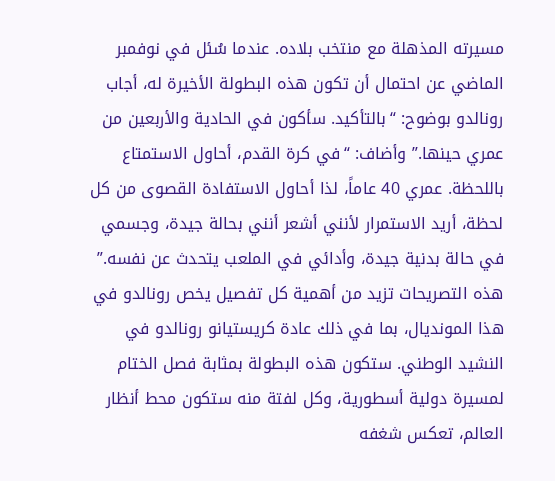مسيرته المذهلة مع منتخب بلاده. عندما سُئل في نوفمبر الماضي عن احتمال أن تكون هذه البطولة الأخيرة له، أجاب رونالدو بوضوح: “بالتأكيد. سأكون في الحادية والأربعين من عمري حينها.” وأضاف: “في كرة القدم، أحاول الاستمتاع باللحظة. عمري 40 عاماً، لذا أحاول الاستفادة القصوى من كل لحظة، أريد الاستمرار لأنني أشعر أنني بحالة جيدة، وجسمي في حالة بدنية جيدة، وأدائي في الملعب يتحدث عن نفسه.”
هذه التصريحات تزيد من أهمية كل تفصيل يخص رونالدو في هذا المونديال، بما في ذلك عادة كريستيانو رونالدو في النشيد الوطني. ستكون هذه البطولة بمثابة فصل الختام لمسيرة دولية أسطورية، وكل لفتة منه ستكون محط أنظار العالم، تعكس شغفه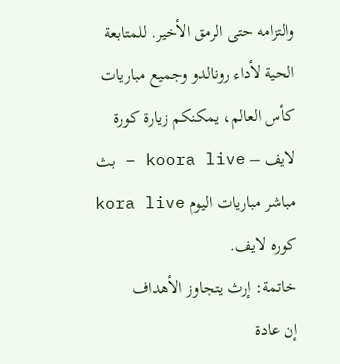والتزامه حتى الرمق الأخير. للمتابعة الحية لأداء رونالدو وجميع مباريات كأس العالم، يمكنكم زيارة كورة لايف – koora live – بث مباشر مباريات اليوم kora live كوره لايف.
خاتمة: إرث يتجاوز الأهداف
إن عادة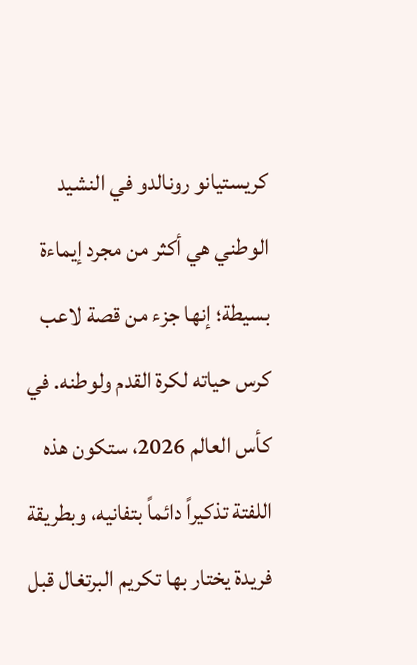كريستيانو رونالدو في النشيد الوطني هي أكثر من مجرد إيماءة بسيطة؛ إنها جزء من قصة لاعب كرس حياته لكرة القدم ولوطنه. في كأس العالم 2026، ستكون هذه اللفتة تذكيراً دائماً بتفانيه، وبطريقة فريدة يختار بها تكريم البرتغال قبل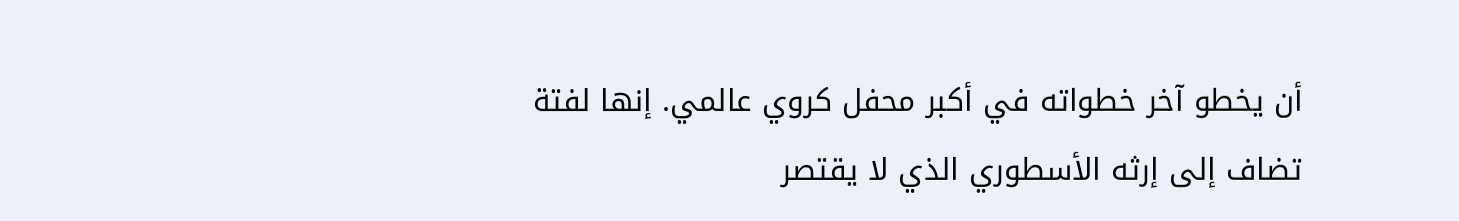أن يخطو آخر خطواته في أكبر محفل كروي عالمي. إنها لفتة تضاف إلى إرثه الأسطوري الذي لا يقتصر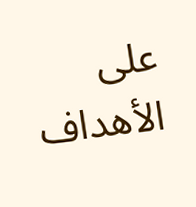على الأهداف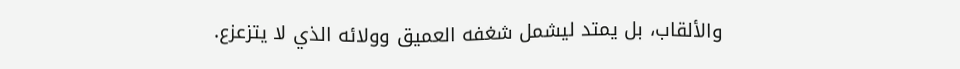والألقاب، بل يمتد ليشمل شغفه العميق وولائه الذي لا يتزعزع.